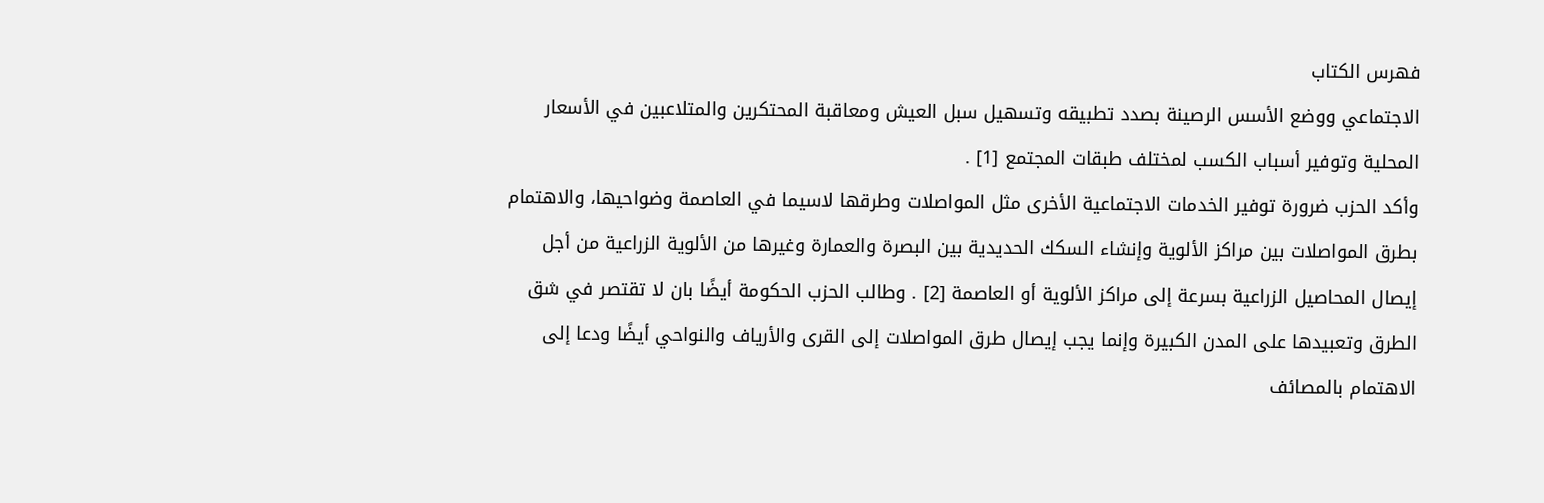فهرس الكتاب
الاجتماعي ووضع الأسس الرصينة بصدد تطبيقه وتسهيل سبل العيش ومعاقبة المحتكرين والمتلاعبين في الأسعار المحلية وتوفير أسباب الكسب لمختلف طبقات المجتمع [1] .
وأكد الحزب ضرورة توفير الخدمات الاجتماعية الأخرى مثل المواصلات وطرقها لاسيما في العاصمة وضواحيها، والاهتمام بطرق المواصلات بين مراكز الألوية وإنشاء السكك الحديدية بين البصرة والعمارة وغيرها من الألوية الزراعية من أجل إيصال المحاصيل الزراعية بسرعة إلى مراكز الألوية أو العاصمة [2] . وطالب الحزب الحكومة أيضًا بان لا تقتصر في شق الطرق وتعبيدها على المدن الكبيرة وإنما يجب إيصال طرق المواصلات إلى القرى والأرياف والنواحي أيضًا ودعا إلى الاهتمام بالمصائف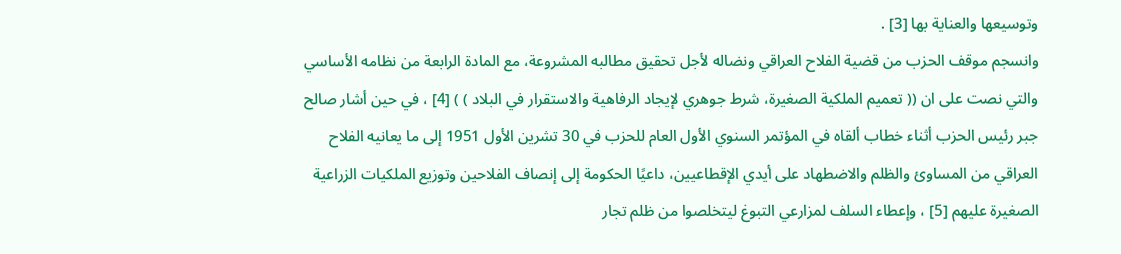وتوسيعها والعناية بها [3] .
وانسجم موقف الحزب من قضية الفلاح العراقي ونضاله لأجل تحقيق مطالبه المشروعة، مع المادة الرابعة من نظامه الأساسي والتي نصت على ان (( تعميم الملكية الصغيرة، شرط جوهري لإيجاد الرفاهية والاستقرار في البلاد ) ) [4] ، في حين أشار صالح جبر رئيس الحزب أثناء خطاب ألقاه في المؤتمر السنوي الأول العام للحزب في 30 تشرين الأول 1951 إلى ما يعانيه الفلاح العراقي من المساوئ والظلم والاضطهاد على أيدي الإقطاعيين، داعيًا الحكومة إلى إنصاف الفلاحين وتوزيع الملكيات الزراعية الصغيرة عليهم [5] ، وإعطاء السلف لمزارعي التبوغ ليتخلصوا من ظلم تجار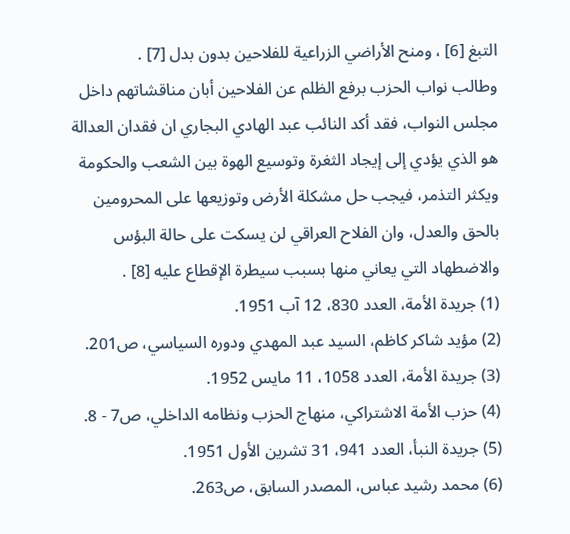التبغ [6] ، ومنح الأراضي الزراعية للفلاحين بدون بدل [7] .
وطالب نواب الحزب برفع الظلم عن الفلاحين أبان مناقشاتهم داخل مجلس النواب، فقد أكد النائب عبد الهادي البجاري ان فقدان العدالة هو الذي يؤدي إلى إيجاد الثغرة وتوسيع الهوة بين الشعب والحكومة ويكثر التذمر، فيجب حل مشكلة الأرض وتوزيعها على المحرومين بالحق والعدل، وان الفلاح العراقي لن يسكت على حالة البؤس والاضطهاد التي يعاني منها بسبب سيطرة الإقطاع عليه [8] .
(1) جريدة الأمة، العدد 830، 12 آب 1951.
(2) مؤيد شاكر كاظم، السيد عبد المهدي ودوره السياسي، ص201.
(3) جريدة الأمة، العدد 1058، 11 مايس 1952.
(4) حزب الأمة الاشتراكي، منهاج الحزب ونظامه الداخلي، ص7 - 8.
(5) جريدة النبأ، العدد 941، 31 تشرين الأول 1951.
(6) محمد رشيد عباس، المصدر السابق، ص263.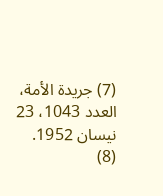(7) جريدة الأمة، العدد 1043، 23 نيسان 1952.
(8)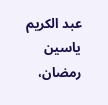عبد الكريم ياسين رمضان،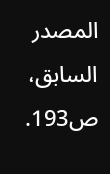المصدر السابق، ص193.